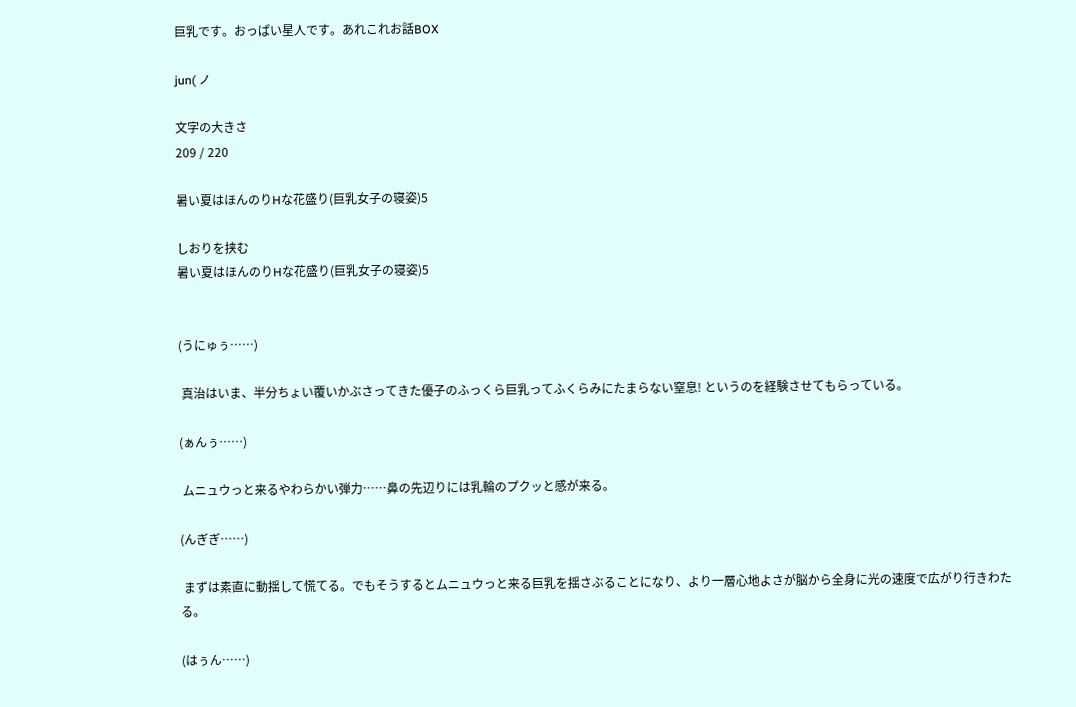巨乳です。おっぱい星人です。あれこれお話BOX

jun( ノ

文字の大きさ
209 / 220

暑い夏はほんのりHな花盛り(巨乳女子の寝姿)5

しおりを挟む
暑い夏はほんのりHな花盛り(巨乳女子の寝姿)5


(うにゅぅ……)

 真治はいま、半分ちょい覆いかぶさってきた優子のふっくら巨乳ってふくらみにたまらない窒息! というのを経験させてもらっている。

(ぁんぅ……)

 ムニュウっと来るやわらかい弾力……鼻の先辺りには乳輪のプクッと感が来る。

(んぎぎ……)

 まずは素直に動揺して慌てる。でもそうするとムニュウっと来る巨乳を揺さぶることになり、より一層心地よさが脳から全身に光の速度で広がり行きわたる。

(はぅん……)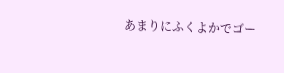あまりにふくよかでゴー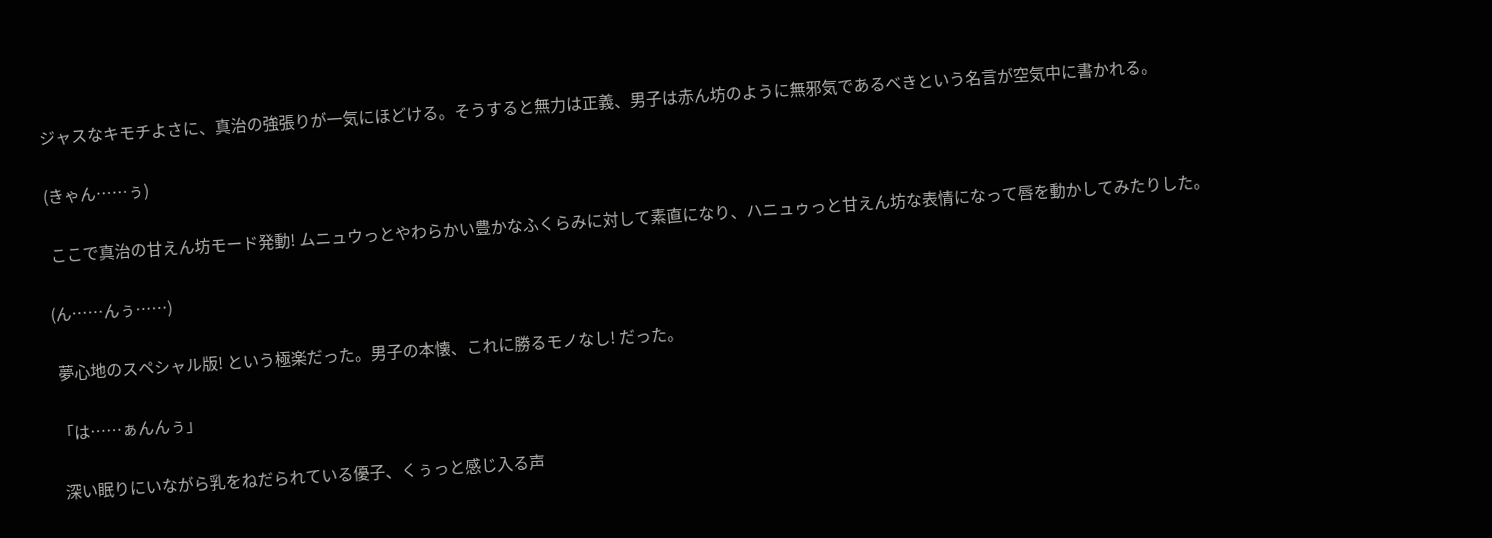ジャスなキモチよさに、真治の強張りが一気にほどける。そうすると無力は正義、男子は赤ん坊のように無邪気であるべきという名言が空気中に書かれる。

(きゃん……ぅ)

 ここで真治の甘えん坊モード発動! ムニュウっとやわらかい豊かなふくらみに対して素直になり、ハニュゥっと甘えん坊な表情になって唇を動かしてみたりした。

(ん……んぅ……)

 夢心地のスペシャル版! という極楽だった。男子の本懐、これに勝るモノなし! だった。

「は……ぁんんぅ」

 深い眠りにいながら乳をねだられている優子、くぅっと感じ入る声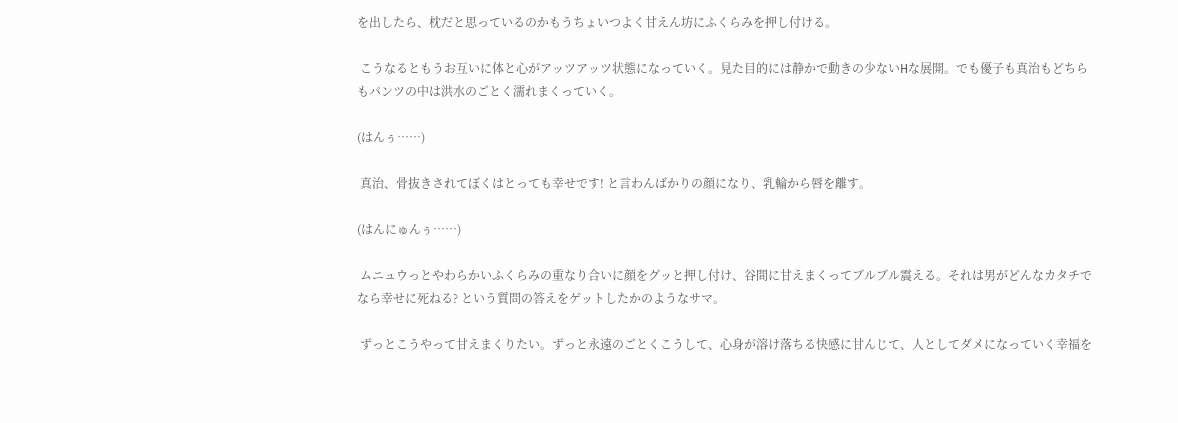を出したら、枕だと思っているのかもうちょいつよく甘えん坊にふくらみを押し付ける。

 こうなるともうお互いに体と心がアッツアッツ状態になっていく。見た目的には静かで動きの少ないHな展開。でも優子も真治もどちらもパンツの中は洪水のごとく濡れまくっていく。

(はんぅ……)

 真治、骨抜きされてぼくはとっても幸せです! と言わんばかりの顔になり、乳輪から唇を離す。

(はんにゅんぅ……)

 ムニュウっとやわらかいふくらみの重なり合いに顔をグッと押し付け、谷間に甘えまくってブルブル震える。それは男がどんなカタチでなら幸せに死ねる? という質問の答えをゲットしたかのようなサマ。

 ずっとこうやって甘えまくりたい。ずっと永遠のごとくこうして、心身が溶け落ちる快感に甘んじて、人としてダメになっていく幸福を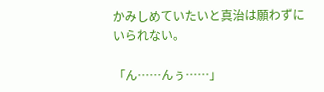かみしめていたいと真治は願わずにいられない。

「ん……んぅ……」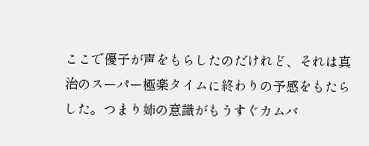ここで優子が声をもらしたのだけれど、それは真治のスーパー極楽タイムに終わりの予感をもたらした。つまり姉の意識がもうすぐカムバ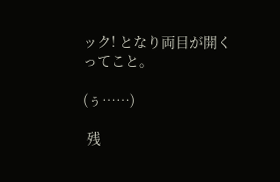ック! となり両目が開くってこと。

(ぅ……)

 残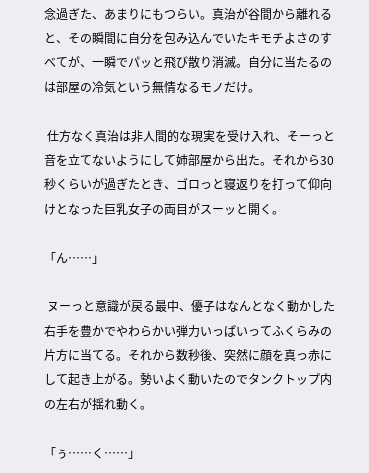念過ぎた、あまりにもつらい。真治が谷間から離れると、その瞬間に自分を包み込んでいたキモチよさのすべてが、一瞬でパッと飛び散り消滅。自分に当たるのは部屋の冷気という無情なるモノだけ。

 仕方なく真治は非人間的な現実を受け入れ、そーっと音を立てないようにして姉部屋から出た。それから30秒くらいが過ぎたとき、ゴロっと寝返りを打って仰向けとなった巨乳女子の両目がスーッと開く。

「ん……」

 ヌーっと意識が戻る最中、優子はなんとなく動かした右手を豊かでやわらかい弾力いっぱいってふくらみの片方に当てる。それから数秒後、突然に顔を真っ赤にして起き上がる。勢いよく動いたのでタンクトップ内の左右が揺れ動く。

「ぅ……く……」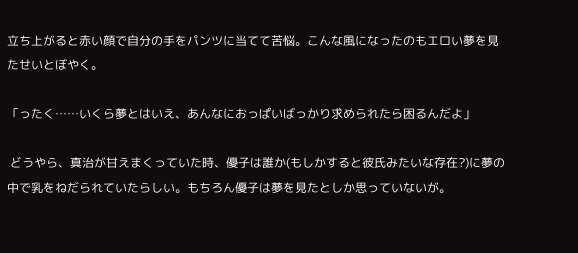立ち上がると赤い顔で自分の手をパンツに当てて苦悩。こんな風になったのもエロい夢を見たせいとぼやく。

「ったく……いくら夢とはいえ、あんなにおっぱいばっかり求められたら困るんだよ」

 どうやら、真治が甘えまくっていた時、優子は誰か(もしかすると彼氏みたいな存在?)に夢の中で乳をねだられていたらしい。もちろん優子は夢を見たとしか思っていないが。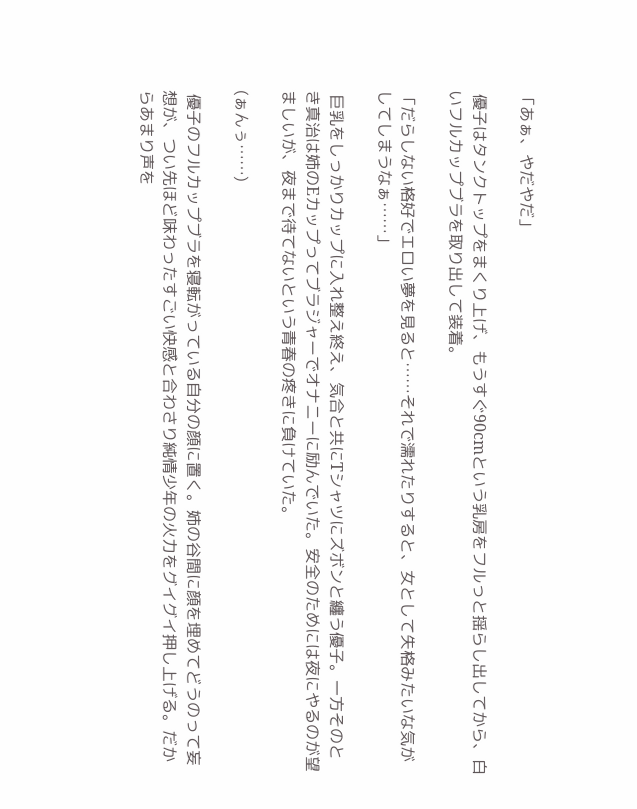「あぁ、やだやだ」

 優子はタンクトップをまくり上げ、もうすぐ90cmという乳房をフルっと揺らし出してから、白いフルカップブラを取り出して装着。

「だらしない格好でエロい夢を見ると……それで濡れたりすると、女として失格みたいな気がしてしまうなぁ……」

 巨乳をしっかりカップに入れ整え終え、気合と共にTシャツにズボンと纏う優子。一方そのとき真治は姉のEカップってブラジャーでオナニーに励んでいた。安全のためには夜にやるのが望ましいが、夜まで待てないという青春の疼きに負けていた。

(ぁんぅ……)

 優子のフルカップブラを寝転がっている自分の顔に置く。姉の谷間に顔を埋めてどうのって妄想が、つい先ほど味わったすごい快感と合わさり純情少年の火力をグイグイ押し上げる。だからあまり声を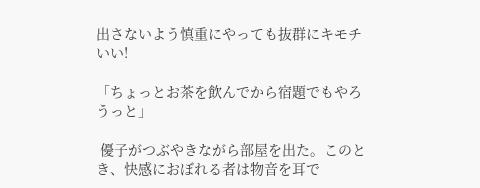出さないよう慎重にやっても抜群にキモチいい!

「ちょっとお茶を飲んでから宿題でもやろうっと」

 優子がつぶやきながら部屋を出た。このとき、快感におぼれる者は物音を耳で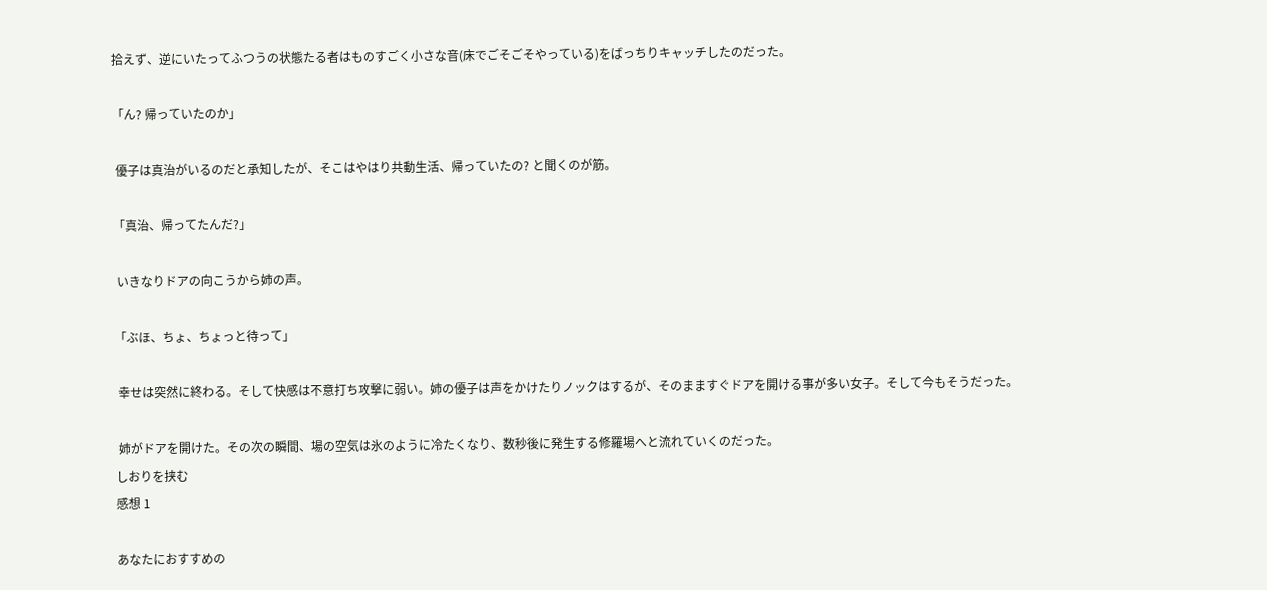拾えず、逆にいたってふつうの状態たる者はものすごく小さな音(床でごそごそやっている)をばっちりキャッチしたのだった。

「ん? 帰っていたのか」

 優子は真治がいるのだと承知したが、そこはやはり共動生活、帰っていたの? と聞くのが筋。

「真治、帰ってたんだ?」

 いきなりドアの向こうから姉の声。

「ぶほ、ちょ、ちょっと待って」

 幸せは突然に終わる。そして快感は不意打ち攻撃に弱い。姉の優子は声をかけたりノックはするが、そのまますぐドアを開ける事が多い女子。そして今もそうだった。

 姉がドアを開けた。その次の瞬間、場の空気は氷のように冷たくなり、数秒後に発生する修羅場へと流れていくのだった。
しおりを挟む
感想 1

あなたにおすすめの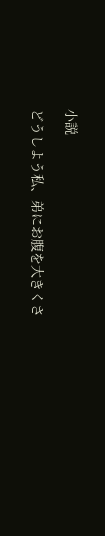小説

どうしよう私、弟にお腹を大きくさ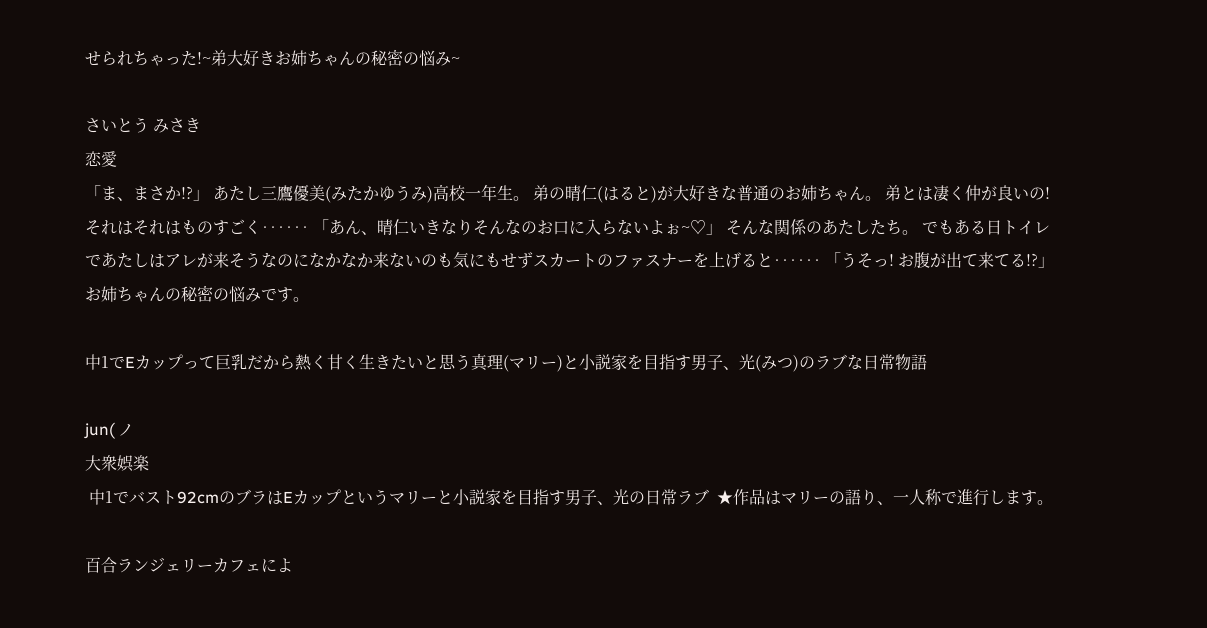せられちゃった!~弟大好きお姉ちゃんの秘密の悩み~

さいとう みさき
恋愛
「ま、まさか!?」 あたし三鷹優美(みたかゆうみ)高校一年生。 弟の晴仁(はると)が大好きな普通のお姉ちゃん。 弟とは凄く仲が良いの! それはそれはものすごく‥‥‥ 「あん、晴仁いきなりそんなのお口に入らないよぉ~♡」 そんな関係のあたしたち。 でもある日トイレであたしはアレが来そうなのになかなか来ないのも気にもせずスカートのファスナーを上げると‥‥‥ 「うそっ! お腹が出て来てる!?」 お姉ちゃんの秘密の悩みです。

中1でEカップって巨乳だから熱く甘く生きたいと思う真理(マリー)と小説家を目指す男子、光(みつ)のラブな日常物語

jun( ノ
大衆娯楽
 中1でバスト92cmのブラはEカップというマリーと小説家を目指す男子、光の日常ラブ  ★作品はマリーの語り、一人称で進行します。

百合ランジェリーカフェによ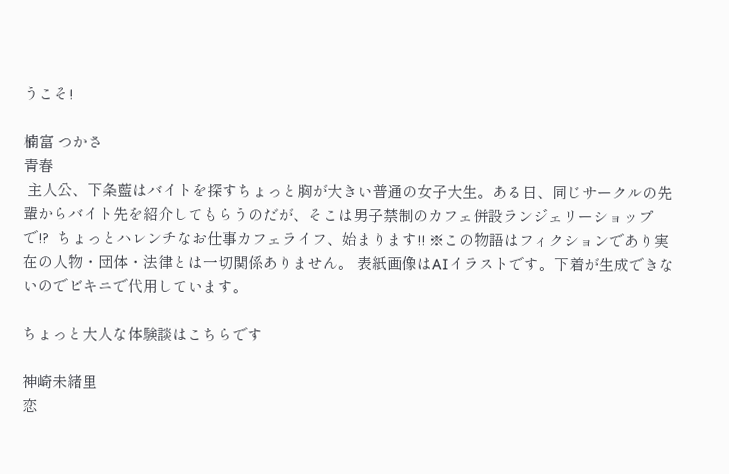うこそ!

楠富 つかさ
青春
 主人公、下条藍はバイトを探すちょっと胸が大きい普通の女子大生。ある日、同じサークルの先輩からバイト先を紹介してもらうのだが、そこは男子禁制のカフェ併設ランジェリーショップで!?  ちょっとハレンチなお仕事カフェライフ、始まります!! ※この物語はフィクションであり実在の人物・団体・法律とは一切関係ありません。 表紙画像はAIイラストです。下着が生成できないのでビキニで代用しています。

ちょっと大人な体験談はこちらです

神崎未緒里
恋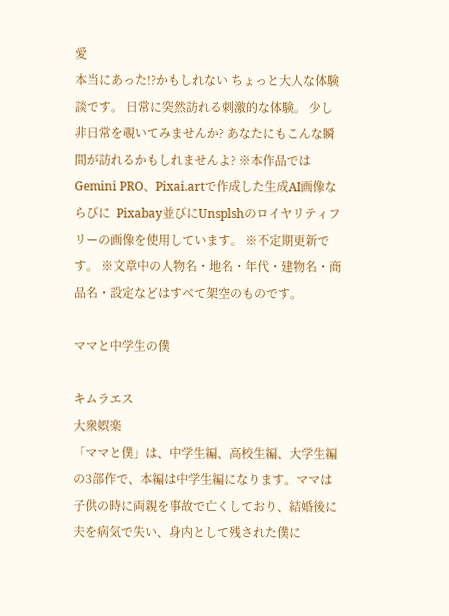愛
本当にあった!?かもしれない ちょっと大人な体験談です。 日常に突然訪れる刺激的な体験。 少し非日常を覗いてみませんか? あなたにもこんな瞬間が訪れるかもしれませんよ? ※本作品ではGemini PRO、Pixai.artで作成した生成AI画像ならびに  Pixabay並びにUnsplshのロイヤリティフリーの画像を使用しています。 ※不定期更新です。 ※文章中の人物名・地名・年代・建物名・商品名・設定などはすべて架空のものです。

ママと中学生の僕

キムラエス
大衆娯楽
「ママと僕」は、中学生編、高校生編、大学生編の3部作で、本編は中学生編になります。ママは子供の時に両親を事故で亡くしており、結婚後に夫を病気で失い、身内として残された僕に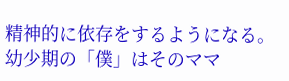精神的に依存をするようになる。幼少期の「僕」はそのママ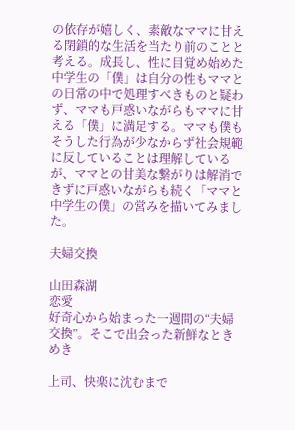の依存が嬉しく、素敵なママに甘える閉鎖的な生活を当たり前のことと考える。成長し、性に目覚め始めた中学生の「僕」は自分の性もママとの日常の中で処理すべきものと疑わず、ママも戸惑いながらもママに甘える「僕」に満足する。ママも僕もそうした行為が少なからず社会規範に反していることは理解しているが、ママとの甘美な繋がりは解消できずに戸惑いながらも続く「ママと中学生の僕」の営みを描いてみました。

夫婦交換

山田森湖
恋愛
好奇心から始まった一週間の“夫婦交換”。そこで出会った新鮮なときめき

上司、快楽に沈むまで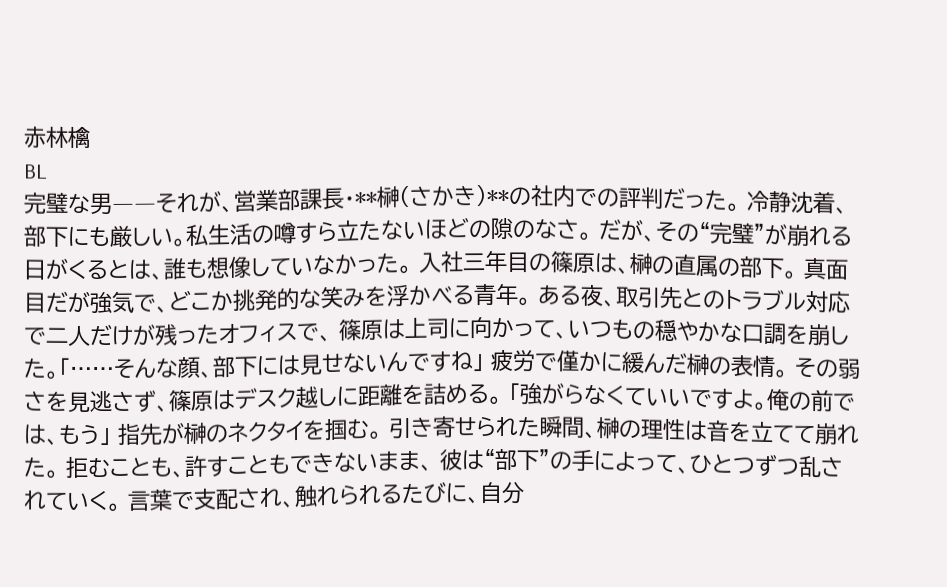赤林檎
BL
完璧な男――それが、営業部課長・**榊(さかき)**の社内での評判だった。 冷静沈着、部下にも厳しい。私生活の噂すら立たないほどの隙のなさ。 だが、その“完璧”が崩れる日がくるとは、誰も想像していなかった。 入社三年目の篠原は、榊の直属の部下。 真面目だが強気で、どこか挑発的な笑みを浮かべる青年。 ある夜、取引先とのトラブル対応で二人だけが残ったオフィスで、 篠原は上司に向かって、いつもの穏やかな口調を崩した。「……そんな顔、部下には見せないんですね」 疲労で僅かに緩んだ榊の表情。 その弱さを見逃さず、篠原はデスク越しに距離を詰める。 「強がらなくていいですよ。俺の前では、もう」 指先が榊のネクタイを掴む。 引き寄せられた瞬間、榊の理性は音を立てて崩れた。 拒むことも、許すこともできないまま、 彼は“部下”の手によって、ひとつずつ乱されていく。 言葉で支配され、触れられるたびに、自分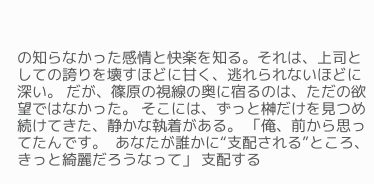の知らなかった感情と快楽を知る。それは、上司としての誇りを壊すほどに甘く、逃れられないほどに深い。 だが、篠原の視線の奥に宿るのは、ただの欲望ではなかった。 そこには、ずっと榊だけを見つめ続けてきた、静かな執着がある。 「俺、前から思ってたんです。  あなたが誰かに“支配される”ところ、きっと綺麗だろうなって」 支配する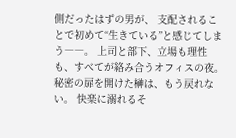側だったはずの男が、 支配されることで初めて“生きている”と感じてしまう――。 上司と部下、立場も理性も、すべてが絡み合うオフィスの夜。 秘密の扉を開けた榊は、もう戻れない。 快楽に溺れるそ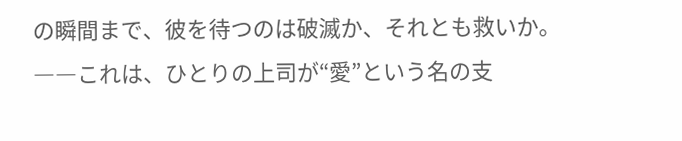の瞬間まで、彼を待つのは破滅か、それとも救いか。 ――これは、ひとりの上司が“愛”という名の支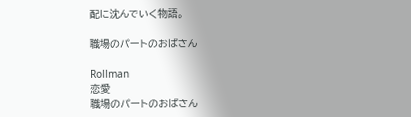配に沈んでいく物語。

職場のパートのおばさん

Rollman
恋愛
職場のパートのおばさん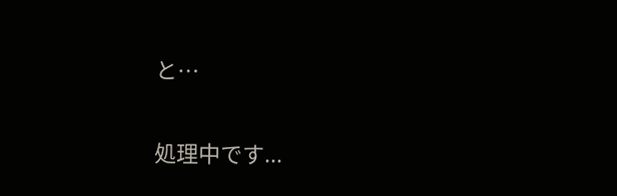と…

処理中です...